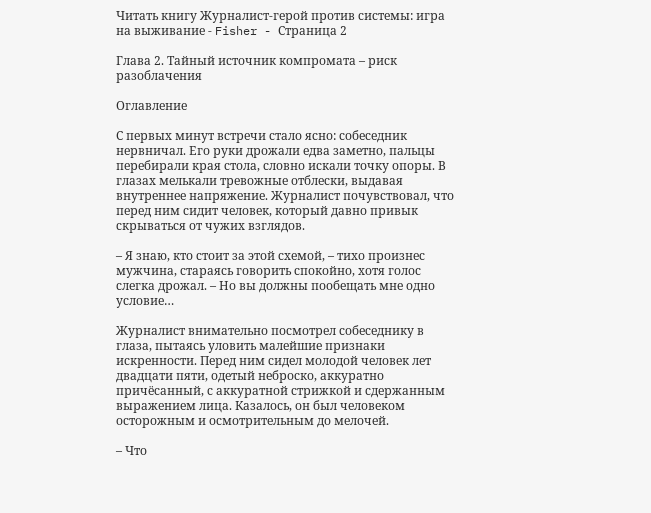Читать книгу Журналист-герой против системы: игра на выживание - Fisher - Страница 2

Глава 2. Тайный источник компромата – риск разоблачения

Оглавление

С первых минут встречи стало ясно: собеседник нервничал. Его руки дрожали едва заметно, пальцы перебирали края стола, словно искали точку опоры. В глазах мелькали тревожные отблески, выдавая внутреннее напряжение. Журналист почувствовал, что перед ним сидит человек, который давно привык скрываться от чужих взглядов.

– Я знаю, кто стоит за этой схемой, – тихо произнес мужчина, стараясь говорить спокойно, хотя голос слегка дрожал. – Но вы должны пообещать мне одно условие…

Журналист внимательно посмотрел собеседнику в глаза, пытаясь уловить малейшие признаки искренности. Перед ним сидел молодой человек лет двадцати пяти, одетый неброско, аккуратно причёсанный, с аккуратной стрижкой и сдержанным выражением лица. Казалось, он был человеком осторожным и осмотрительным до мелочей.

– Что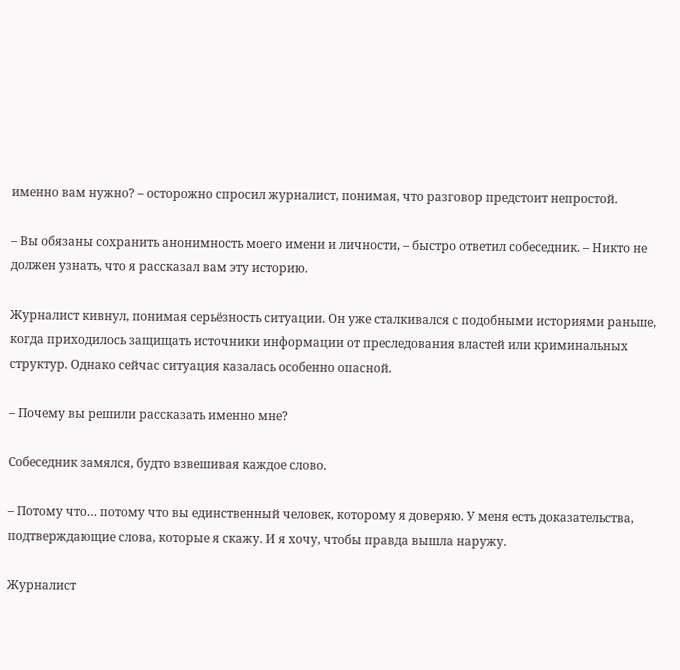именно вам нужно? – осторожно спросил журналист, понимая, что разговор предстоит непростой.

– Вы обязаны сохранить анонимность моего имени и личности, – быстро ответил собеседник. – Никто не должен узнать, что я рассказал вам эту историю.

Журналист кивнул, понимая серьёзность ситуации. Он уже сталкивался с подобными историями раньше, когда приходилось защищать источники информации от преследования властей или криминальных структур. Однако сейчас ситуация казалась особенно опасной.

– Почему вы решили рассказать именно мне?

Собеседник замялся, будто взвешивая каждое слово.

– Потому что… потому что вы единственный человек, которому я доверяю. У меня есть доказательства, подтверждающие слова, которые я скажу. И я хочу, чтобы правда вышла наружу.

Журналист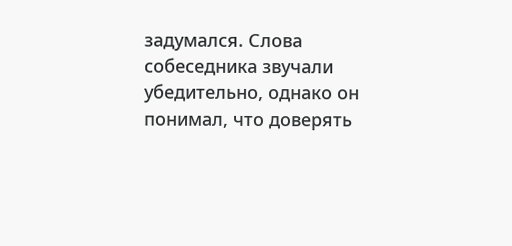задумался. Слова собеседника звучали убедительно, однако он понимал, что доверять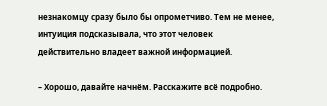незнакомцу сразу было бы опрометчиво. Тем не менее, интуиция подсказывала, что этот человек действительно владеет важной информацией.

– Хорошо, давайте начнём. Расскажите всё подробно.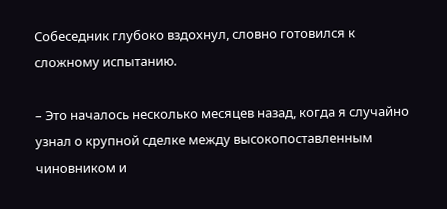Собеседник глубоко вздохнул, словно готовился к сложному испытанию.

– Это началось несколько месяцев назад, когда я случайно узнал о крупной сделке между высокопоставленным чиновником и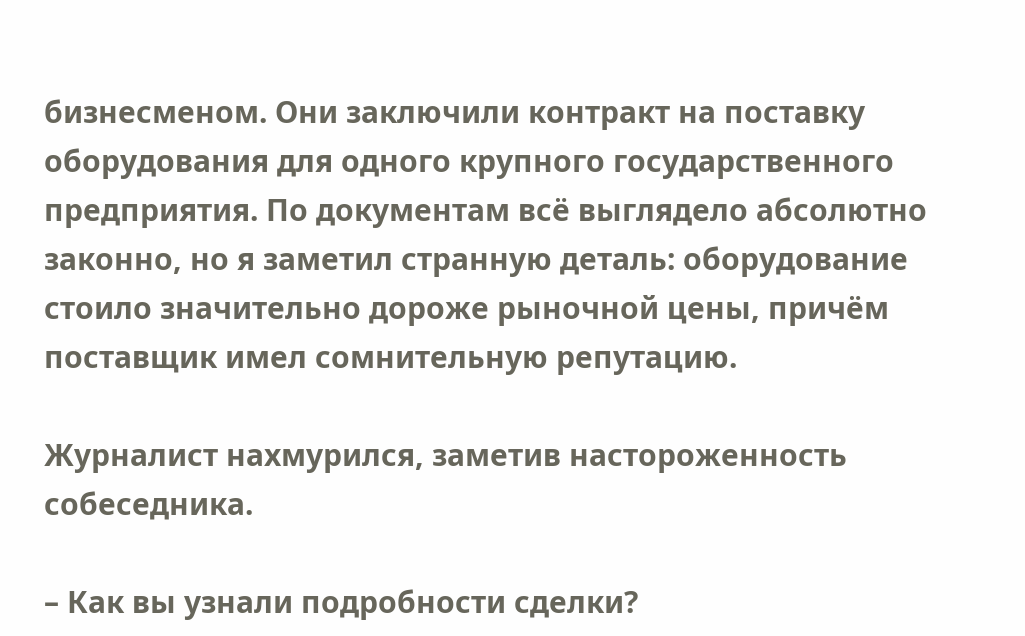бизнесменом. Они заключили контракт на поставку оборудования для одного крупного государственного предприятия. По документам всё выглядело абсолютно законно, но я заметил странную деталь: оборудование стоило значительно дороже рыночной цены, причём поставщик имел сомнительную репутацию.

Журналист нахмурился, заметив настороженность собеседника.

– Как вы узнали подробности сделки?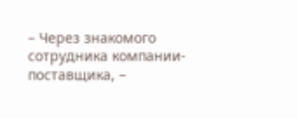– Через знакомого сотрудника компании-поставщика, –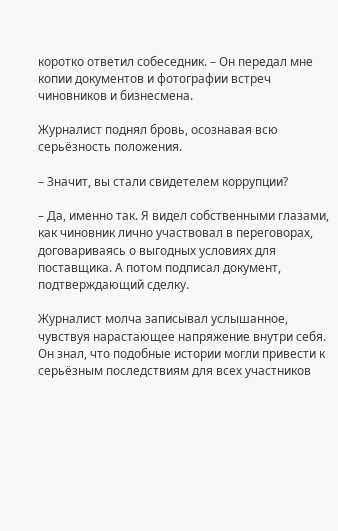коротко ответил собеседник. – Он передал мне копии документов и фотографии встреч чиновников и бизнесмена.

Журналист поднял бровь, осознавая всю серьёзность положения.

– Значит, вы стали свидетелем коррупции?

– Да, именно так. Я видел собственными глазами, как чиновник лично участвовал в переговорах, договариваясь о выгодных условиях для поставщика. А потом подписал документ, подтверждающий сделку.

Журналист молча записывал услышанное, чувствуя нарастающее напряжение внутри себя. Он знал, что подобные истории могли привести к серьёзным последствиям для всех участников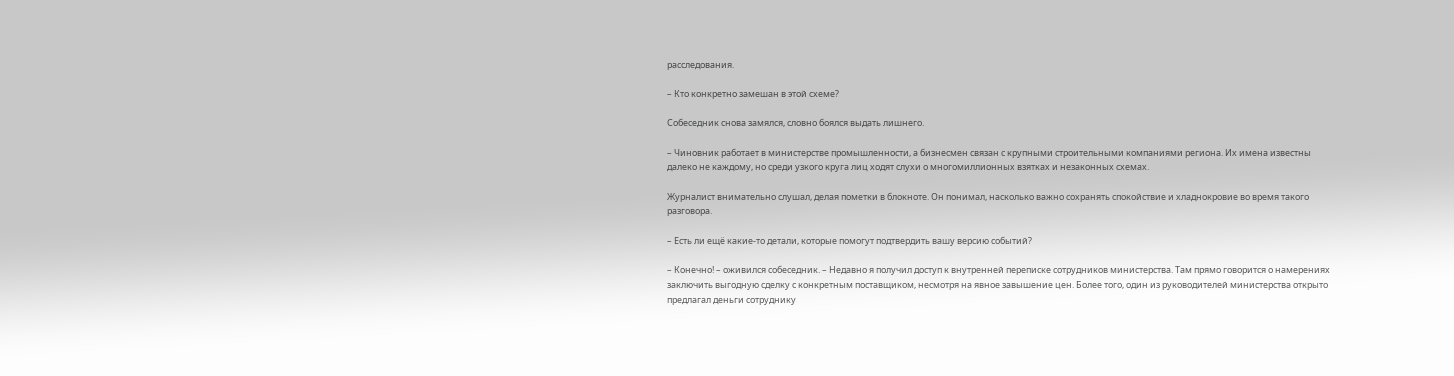расследования.

– Кто конкретно замешан в этой схеме?

Собеседник снова замялся, словно боялся выдать лишнего.

– Чиновник работает в министерстве промышленности, а бизнесмен связан с крупными строительными компаниями региона. Их имена известны далеко не каждому, но среди узкого круга лиц ходят слухи о многомиллионных взятках и незаконных схемах.

Журналист внимательно слушал, делая пометки в блокноте. Он понимал, насколько важно сохранять спокойствие и хладнокровие во время такого разговора.

– Есть ли ещё какие-то детали, которые помогут подтвердить вашу версию событий?

– Конечно! – оживился собеседник. – Недавно я получил доступ к внутренней переписке сотрудников министерства. Там прямо говорится о намерениях заключить выгодную сделку с конкретным поставщиком, несмотря на явное завышение цен. Более того, один из руководителей министерства открыто предлагал деньги сотруднику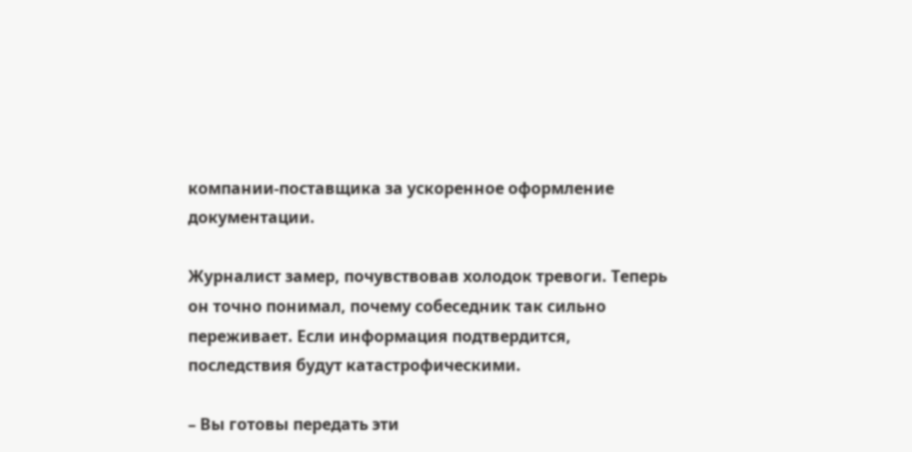компании-поставщика за ускоренное оформление документации.

Журналист замер, почувствовав холодок тревоги. Теперь он точно понимал, почему собеседник так сильно переживает. Если информация подтвердится, последствия будут катастрофическими.

– Вы готовы передать эти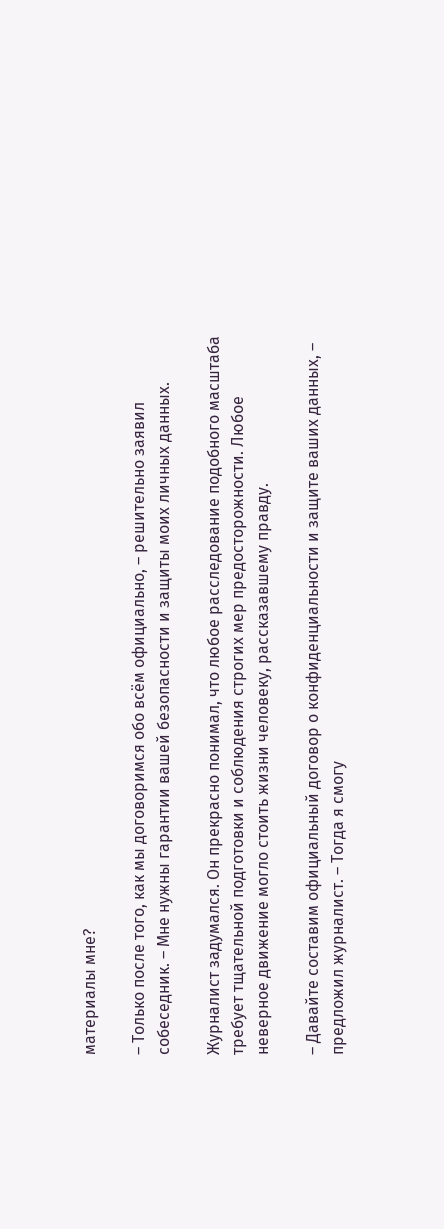материалы мне?

– Только после того, как мы договоримся обо всём официально, – решительно заявил собеседник. – Мне нужны гарантии вашей безопасности и защиты моих личных данных.

Журналист задумался. Он прекрасно понимал, что любое расследование подобного масштаба требует тщательной подготовки и соблюдения строгих мер предосторожности. Любое неверное движение могло стоить жизни человеку, рассказавшему правду.

– Давайте составим официальный договор о конфиденциальности и защите ваших данных, – предложил журналист. – Тогда я смогу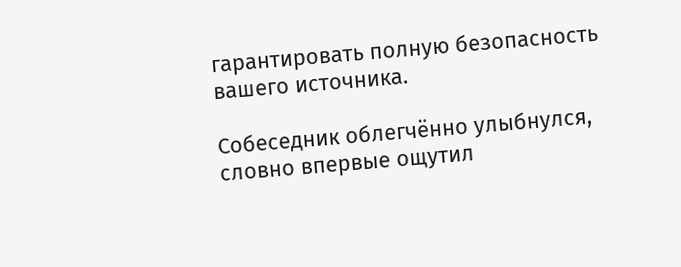гарантировать полную безопасность вашего источника.

Собеседник облегчённо улыбнулся, словно впервые ощутил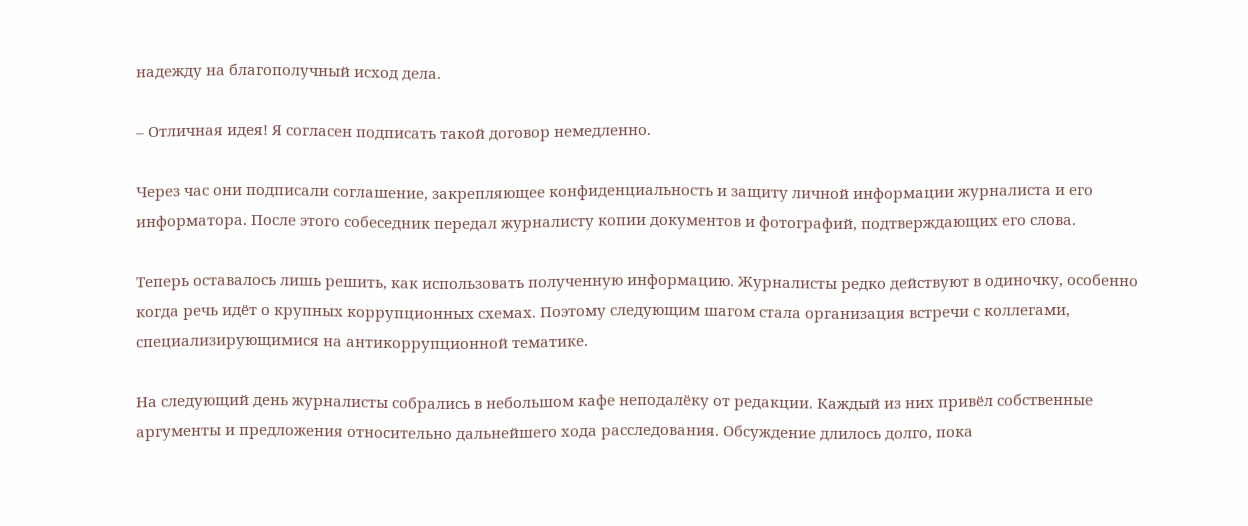надежду на благополучный исход дела.

– Отличная идея! Я согласен подписать такой договор немедленно.

Через час они подписали соглашение, закрепляющее конфиденциальность и защиту личной информации журналиста и его информатора. После этого собеседник передал журналисту копии документов и фотографий, подтверждающих его слова.

Теперь оставалось лишь решить, как использовать полученную информацию. Журналисты редко действуют в одиночку, особенно когда речь идёт о крупных коррупционных схемах. Поэтому следующим шагом стала организация встречи с коллегами, специализирующимися на антикоррупционной тематике.

На следующий день журналисты собрались в небольшом кафе неподалёку от редакции. Каждый из них привёл собственные аргументы и предложения относительно дальнейшего хода расследования. Обсуждение длилось долго, пока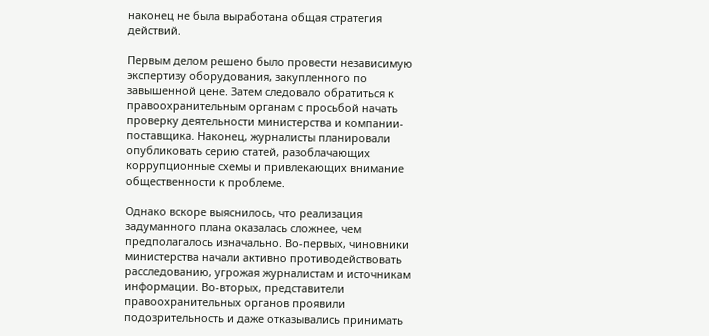наконец не была выработана общая стратегия действий.

Первым делом решено было провести независимую экспертизу оборудования, закупленного по завышенной цене. Затем следовало обратиться к правоохранительным органам с просьбой начать проверку деятельности министерства и компании-поставщика. Наконец, журналисты планировали опубликовать серию статей, разоблачающих коррупционные схемы и привлекающих внимание общественности к проблеме.

Однако вскоре выяснилось, что реализация задуманного плана оказалась сложнее, чем предполагалось изначально. Во-первых, чиновники министерства начали активно противодействовать расследованию, угрожая журналистам и источникам информации. Во-вторых, представители правоохранительных органов проявили подозрительность и даже отказывались принимать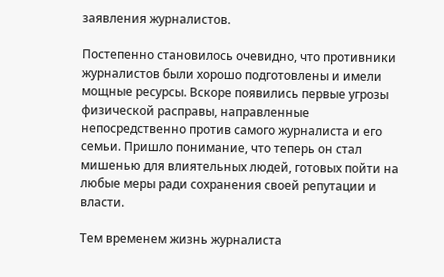заявления журналистов.

Постепенно становилось очевидно, что противники журналистов были хорошо подготовлены и имели мощные ресурсы. Вскоре появились первые угрозы физической расправы, направленные непосредственно против самого журналиста и его семьи. Пришло понимание, что теперь он стал мишенью для влиятельных людей, готовых пойти на любые меры ради сохранения своей репутации и власти.

Тем временем жизнь журналиста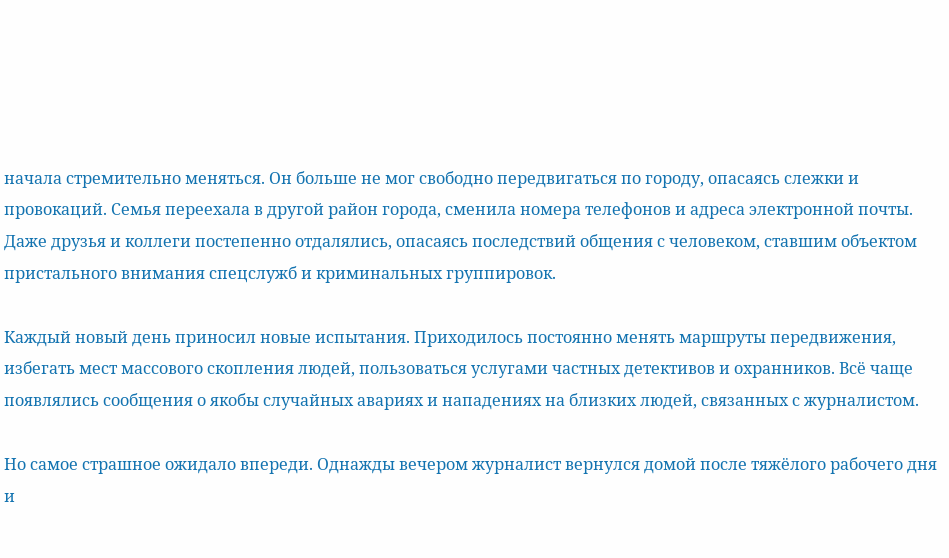начала стремительно меняться. Он больше не мог свободно передвигаться по городу, опасаясь слежки и провокаций. Семья переехала в другой район города, сменила номера телефонов и адреса электронной почты. Даже друзья и коллеги постепенно отдалялись, опасаясь последствий общения с человеком, ставшим объектом пристального внимания спецслужб и криминальных группировок.

Каждый новый день приносил новые испытания. Приходилось постоянно менять маршруты передвижения, избегать мест массового скопления людей, пользоваться услугами частных детективов и охранников. Всё чаще появлялись сообщения о якобы случайных авариях и нападениях на близких людей, связанных с журналистом.

Но самое страшное ожидало впереди. Однажды вечером журналист вернулся домой после тяжёлого рабочего дня и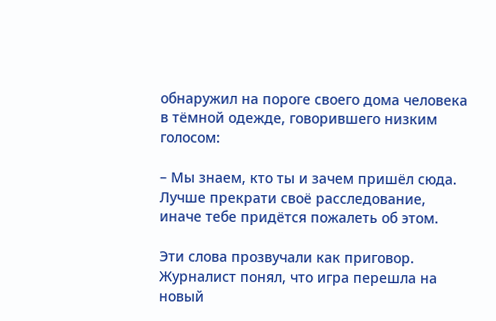обнаружил на пороге своего дома человека в тёмной одежде, говорившего низким голосом:

– Мы знаем, кто ты и зачем пришёл сюда. Лучше прекрати своё расследование, иначе тебе придётся пожалеть об этом.

Эти слова прозвучали как приговор. Журналист понял, что игра перешла на новый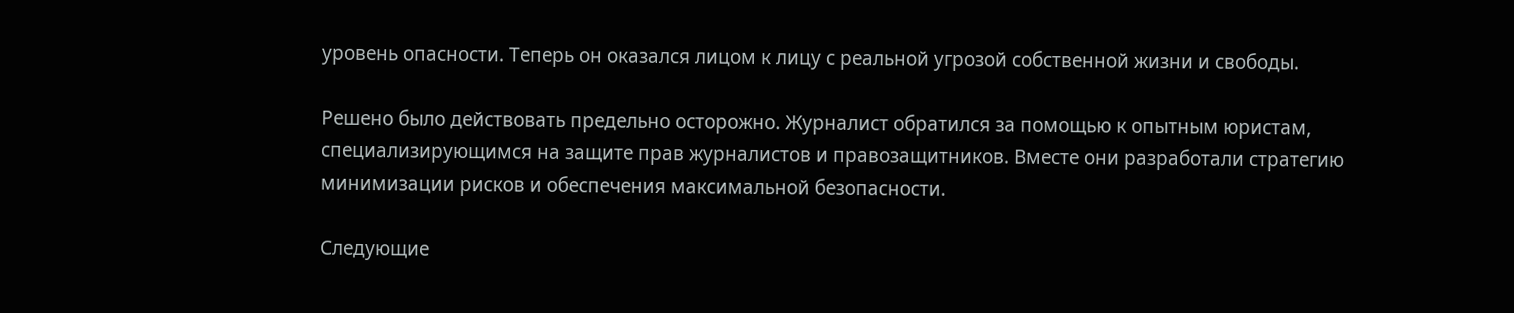уровень опасности. Теперь он оказался лицом к лицу с реальной угрозой собственной жизни и свободы.

Решено было действовать предельно осторожно. Журналист обратился за помощью к опытным юристам, специализирующимся на защите прав журналистов и правозащитников. Вместе они разработали стратегию минимизации рисков и обеспечения максимальной безопасности.

Следующие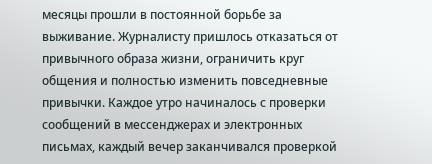месяцы прошли в постоянной борьбе за выживание. Журналисту пришлось отказаться от привычного образа жизни, ограничить круг общения и полностью изменить повседневные привычки. Каждое утро начиналось с проверки сообщений в мессенджерах и электронных письмах, каждый вечер заканчивался проверкой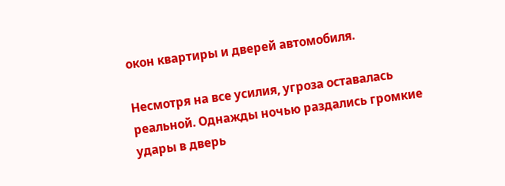окон квартиры и дверей автомобиля.

Несмотря на все усилия, угроза оставалась реальной. Однажды ночью раздались громкие удары в дверь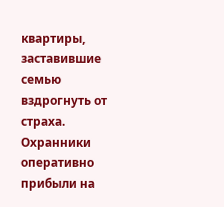квартиры, заставившие семью вздрогнуть от страха. Охранники оперативно прибыли на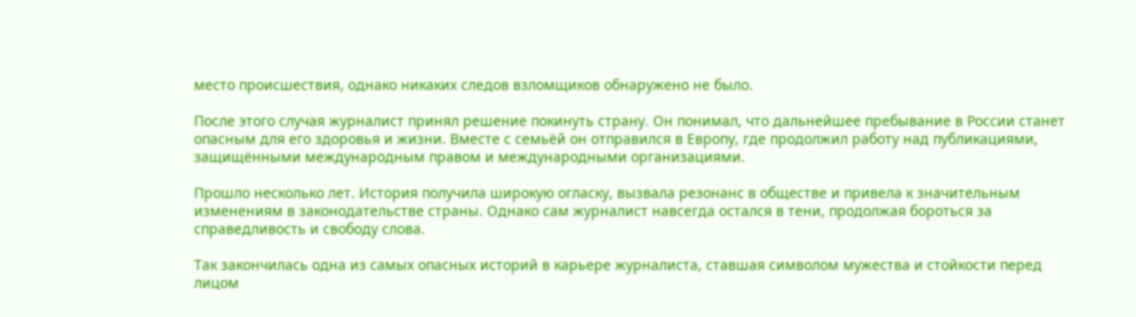место происшествия, однако никаких следов взломщиков обнаружено не было.

После этого случая журналист принял решение покинуть страну. Он понимал, что дальнейшее пребывание в России станет опасным для его здоровья и жизни. Вместе с семьёй он отправился в Европу, где продолжил работу над публикациями, защищёнными международным правом и международными организациями.

Прошло несколько лет. История получила широкую огласку, вызвала резонанс в обществе и привела к значительным изменениям в законодательстве страны. Однако сам журналист навсегда остался в тени, продолжая бороться за справедливость и свободу слова.

Так закончилась одна из самых опасных историй в карьере журналиста, ставшая символом мужества и стойкости перед лицом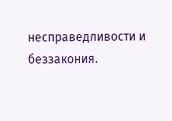несправедливости и беззакония.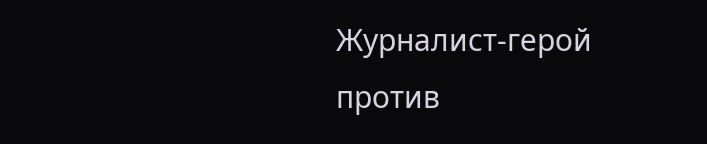Журналист-герой против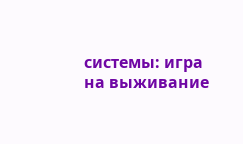системы: игра на выживание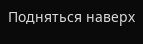Подняться наверх